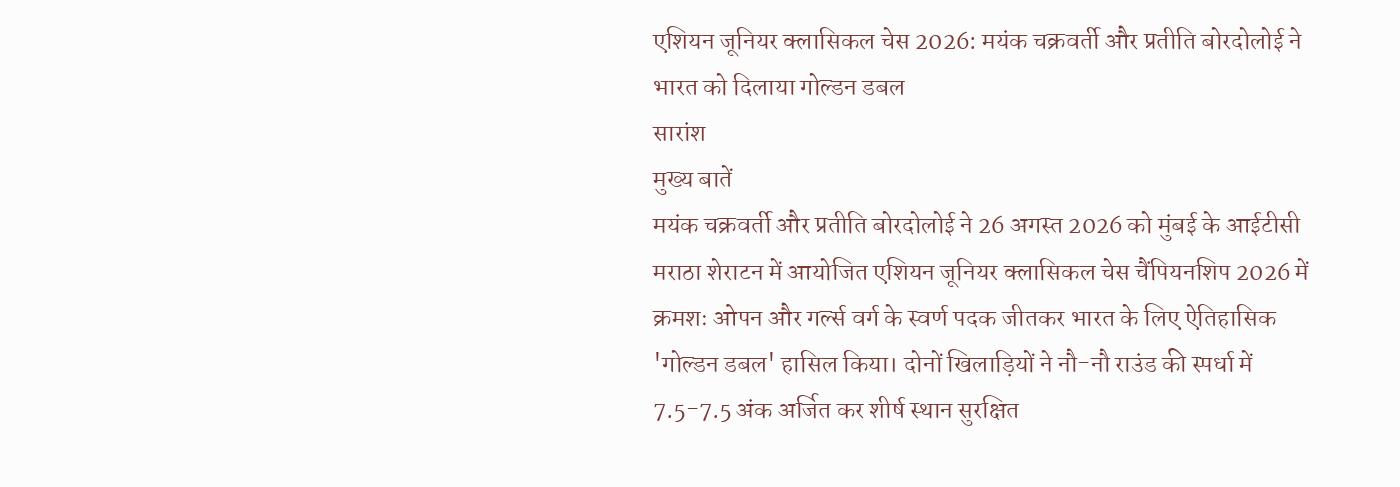एशियन जूनियर क्लासिकल चेस 2026: मयंक चक्रवर्ती और प्रतीति बोरदोलोई ने भारत को दिलाया गोल्डन डबल
सारांश
मुख्य बातें
मयंक चक्रवर्ती और प्रतीति बोरदोलोई ने 26 अगस्त 2026 को मुंबई के आईटीसी मराठा शेराटन में आयोजित एशियन जूनियर क्लासिकल चेस चैंपियनशिप 2026 में क्रमशः ओपन और गर्ल्स वर्ग के स्वर्ण पदक जीतकर भारत के लिए ऐतिहासिक 'गोल्डन डबल' हासिल किया। दोनों खिलाड़ियों ने नौ-नौ राउंड की स्पर्धा में 7.5-7.5 अंक अर्जित कर शीर्ष स्थान सुरक्षित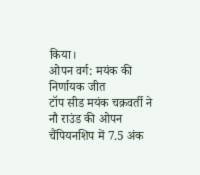किया।
ओपन वर्ग: मयंक की निर्णायक जीत
टॉप सीड मयंक चक्रवर्ती ने नौ राउंड की ओपन चैंपियनशिप में 7.5 अंक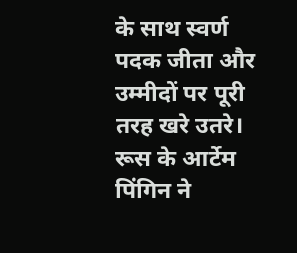के साथ स्वर्ण पदक जीता और उम्मीदों पर पूरी तरह खरे उतरे। रूस के आर्टेम पिंगिन ने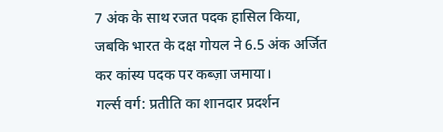7 अंक के साथ रजत पदक हासिल किया, जबकि भारत के दक्ष गोयल ने 6.5 अंक अर्जित कर कांस्य पदक पर कब्ज़ा जमाया।
गर्ल्स वर्ग: प्रतीति का शानदार प्रदर्शन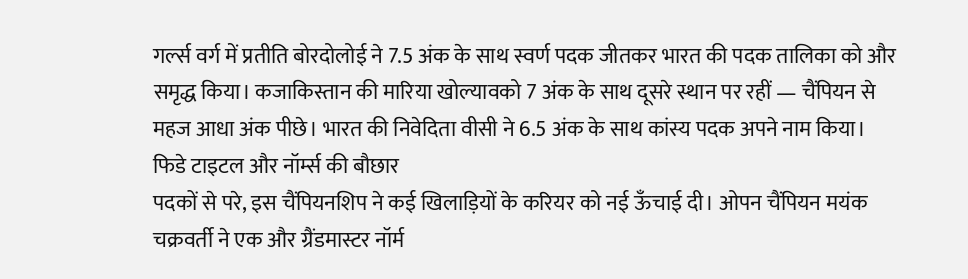गर्ल्स वर्ग में प्रतीति बोरदोलोई ने 7.5 अंक के साथ स्वर्ण पदक जीतकर भारत की पदक तालिका को और समृद्ध किया। कजाकिस्तान की मारिया खोल्यावको 7 अंक के साथ दूसरे स्थान पर रहीं — चैंपियन से महज आधा अंक पीछे। भारत की निवेदिता वीसी ने 6.5 अंक के साथ कांस्य पदक अपने नाम किया।
फिडे टाइटल और नॉर्म्स की बौछार
पदकों से परे, इस चैंपियनशिप ने कई खिलाड़ियों के करियर को नई ऊँचाई दी। ओपन चैंपियन मयंक चक्रवर्ती ने एक और ग्रैंडमास्टर नॉर्म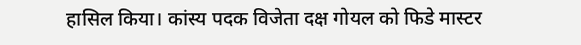हासिल किया। कांस्य पदक विजेता दक्ष गोयल को फिडे मास्टर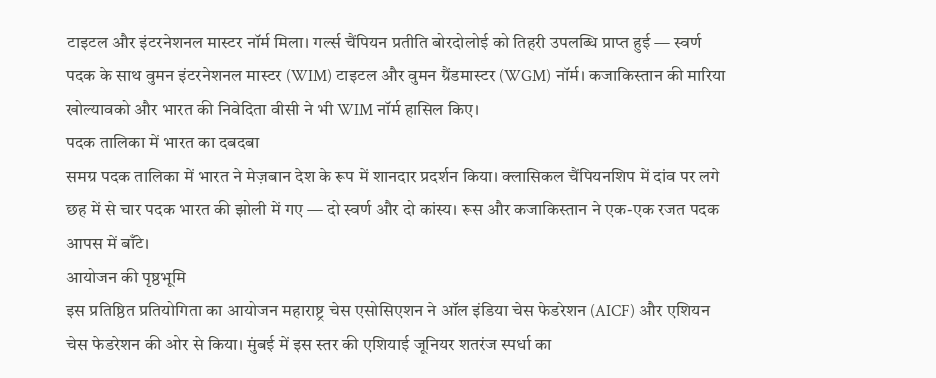टाइटल और इंटरनेशनल मास्टर नॉर्म मिला। गर्ल्स चैंपियन प्रतीति बोरदोलोई को तिहरी उपलब्धि प्राप्त हुई — स्वर्ण पदक के साथ वुमन इंटरनेशनल मास्टर (WIM) टाइटल और वुमन ग्रैंडमास्टर (WGM) नॉर्म। कजाकिस्तान की मारिया खोल्यावको और भारत की निवेदिता वीसी ने भी WIM नॉर्म हासिल किए।
पदक तालिका में भारत का दबदबा
समग्र पदक तालिका में भारत ने मेज़बान देश के रूप में शानदार प्रदर्शन किया। क्लासिकल चैंपियनशिप में दांव पर लगे छह में से चार पदक भारत की झोली में गए — दो स्वर्ण और दो कांस्य। रूस और कजाकिस्तान ने एक-एक रजत पदक आपस में बाँटे।
आयोजन की पृष्ठभूमि
इस प्रतिष्ठित प्रतियोगिता का आयोजन महाराष्ट्र चेस एसोसिएशन ने ऑल इंडिया चेस फेडरेशन (AICF) और एशियन चेस फेडरेशन की ओर से किया। मुंबई में इस स्तर की एशियाई जूनियर शतरंज स्पर्धा का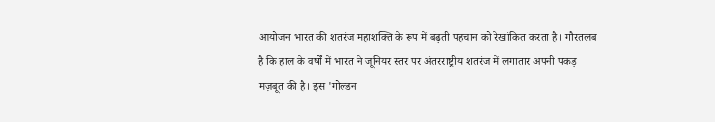आयोजन भारत की शतरंज महाशक्ति के रूप में बढ़ती पहचान को रेखांकित करता है। गौरतलब है कि हाल के वर्षों में भारत ने जूनियर स्तर पर अंतरराष्ट्रीय शतरंज में लगातार अपनी पकड़ मज़बूत की है। इस 'गोल्डन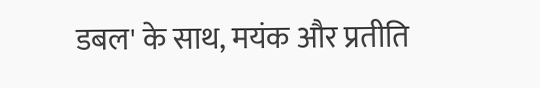डबल' के साथ, मयंक और प्रतीति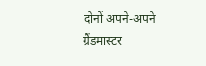दोनों अपने-अपने ग्रैंडमास्टर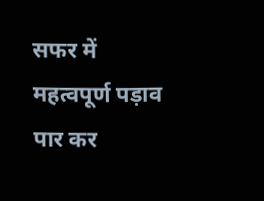सफर में महत्वपूर्ण पड़ाव पार कर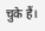चुके हैं।